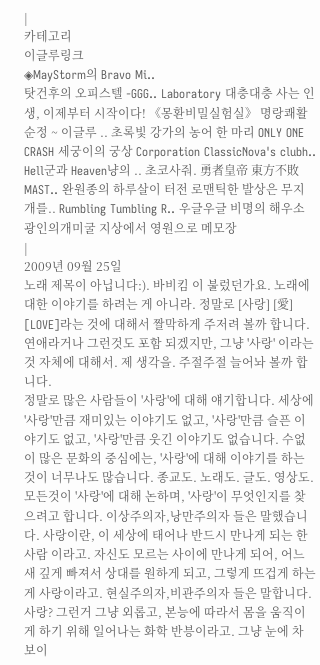|
카테고리
이글루링크
◈MayStorm의 Bravo Mi..
탓건후의 오피스텔 -GGG.. Laboratory 대충대충 사는 인생, 이제부터 시작이다! 《몽환비밀실험실》 명랑쾌활순정 ~ 이글루 .. 초록빛 강가의 농어 한 마리 ONLY ONE CRASH 세궁이의 궁상 Corporation ClassicNova's clubh.. Hell군과 Heaven냥의 .. 초코사줘. 勇者皇帝 東方不敗 MAST.. 완원종의 하루살이 터전 로맨틱한 발상은 무지개를.. Rumbling Tumbling R.. 우글우글 비명의 해우소 광인의개미굴 지상에서 영원으로 메모장
|
2009년 09월 25일
노래 제목이 아닙니다:). 바비킴 이 불렀던가요. 노래에 대한 이야기를 하려는 게 아니라. 정말로 [사랑] [愛] [LOVE]라는 것에 대해서 짤막하게 주저려 볼까 합니다. 연애라거나 그런것도 포함 되겠지만, 그냥 '사랑' 이라는 것 자체에 대해서. 제 생각을. 주절주절 늘어놔 볼까 합니다.
정말로 많은 사람들이 '사랑'에 대해 얘기합니다. 세상에 '사랑'만큼 재미있는 이야기도 없고, '사랑'만큼 슬픈 이야기도 없고, '사랑'만큼 웃긴 이야기도 없습니다. 수없이 많은 문화의 중심에는, '사랑'에 대해 이야기를 하는것이 너무나도 많습니다. 종교도. 노래도. 글도. 영상도. 모든것이 '사랑'에 대해 논하며, '사랑'이 무엇인지를 찾으려고 합니다. 이상주의자,낭만주의자 들은 말했습니다. 사랑이란, 이 세상에 태어나 반드시 만나게 되는 한 사람 이라고. 자신도 모르는 사이에 만나게 되어, 어느새 깊게 빠져서 상대를 원하게 되고, 그렇게 뜨겁게 하는 게 사랑이라고. 현실주의자,비관주의자 들은 말합니다. 사랑? 그런거 그냥 외롭고, 본능에 따라서 몸을 움직이게 하기 위해 일어나는 화학 반븡이라고. 그냥 눈에 차 보이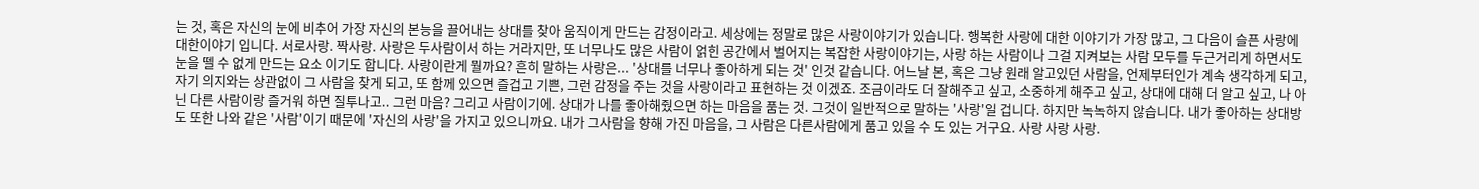는 것, 혹은 자신의 눈에 비추어 가장 자신의 본능을 끌어내는 상대를 찾아 움직이게 만드는 감정이라고. 세상에는 정말로 많은 사랑이야기가 있습니다. 행복한 사랑에 대한 이야기가 가장 많고, 그 다음이 슬픈 사랑에 대한이야기 입니다. 서로사랑. 짝사랑. 사랑은 두사람이서 하는 거라지만, 또 너무나도 많은 사람이 얽힌 공간에서 벌어지는 복잡한 사랑이야기는, 사랑 하는 사람이나 그걸 지켜보는 사람 모두를 두근거리게 하면서도 눈을 뗄 수 없게 만드는 요소 이기도 합니다. 사랑이란게 뭘까요? 흔히 말하는 사랑은... '상대를 너무나 좋아하게 되는 것' 인것 같습니다. 어느날 본, 혹은 그냥 원래 알고있던 사람을, 언제부터인가 계속 생각하게 되고, 자기 의지와는 상관없이 그 사람을 찾게 되고, 또 함께 있으면 즐겁고 기쁜, 그런 감정을 주는 것을 사랑이라고 표현하는 것 이겠죠. 조금이라도 더 잘해주고 싶고, 소중하게 해주고 싶고, 상대에 대해 더 알고 싶고, 나 아닌 다른 사람이랑 즐거워 하면 질투나고.. 그런 마음? 그리고 사람이기에. 상대가 나를 좋아해줬으면 하는 마음을 품는 것. 그것이 일반적으로 말하는 '사랑'일 겁니다. 하지만 녹녹하지 않습니다. 내가 좋아하는 상대방도 또한 나와 같은 '사람'이기 때문에 '자신의 사랑'을 가지고 있으니까요. 내가 그사람을 향해 가진 마음을, 그 사람은 다른사람에게 품고 있을 수 도 있는 거구요. 사랑 사랑 사랑.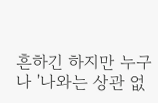흔하긴 하지만 누구나 '나와는 상관 없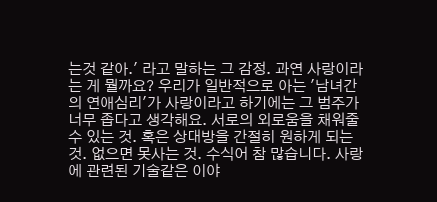는것 같아.' 라고 말하는 그 감정. 과연 사랑이라는 게 뭘까요? 우리가 일반적으로 아는 '남녀간의 연애심리'가 사랑이라고 하기에는 그 범주가 너무 좁다고 생각해요. 서로의 외로움을 채워줄 수 있는 것. 혹은 상대방을 간절히 원하게 되는 것. 없으면 못사는 것. 수식어 참 많습니다. 사랑에 관련된 기술같은 이야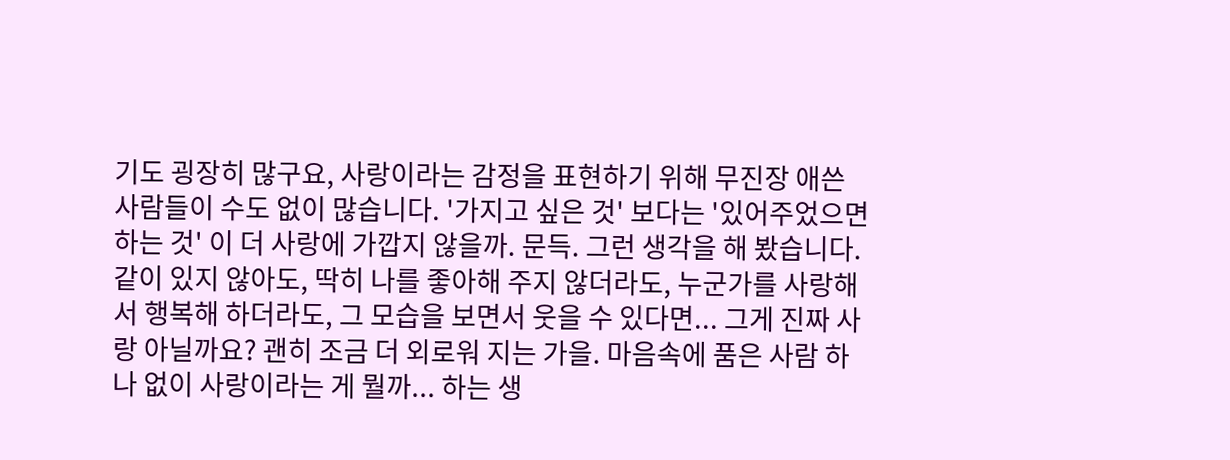기도 굉장히 많구요, 사랑이라는 감정을 표현하기 위해 무진장 애쓴 사람들이 수도 없이 많습니다. '가지고 싶은 것' 보다는 '있어주었으면 하는 것' 이 더 사랑에 가깝지 않을까. 문득. 그런 생각을 해 봤습니다. 같이 있지 않아도, 딱히 나를 좋아해 주지 않더라도, 누군가를 사랑해서 행복해 하더라도, 그 모습을 보면서 웃을 수 있다면... 그게 진짜 사랑 아닐까요? 괜히 조금 더 외로워 지는 가을. 마음속에 품은 사람 하나 없이 사랑이라는 게 뭘까... 하는 생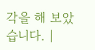각을 해 보았습니다. |